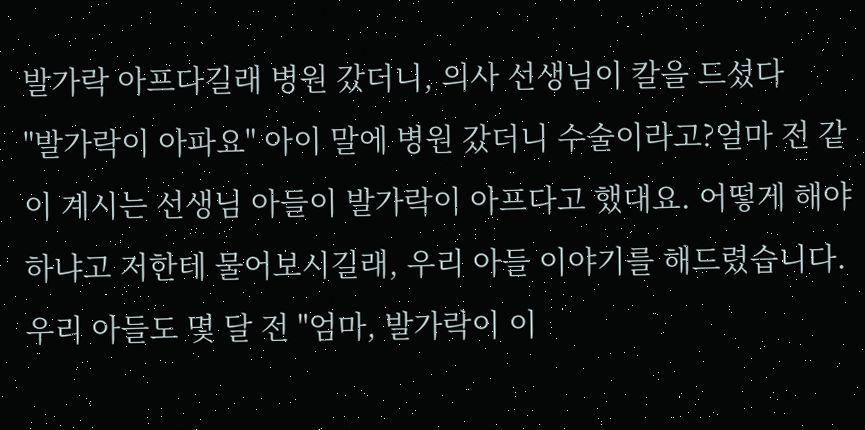발가락 아프다길래 병원 갔더니, 의사 선생님이 칼을 드셨다
"발가락이 아파요" 아이 말에 병원 갔더니 수술이라고?얼마 전 같이 계시는 선생님 아들이 발가락이 아프다고 했대요. 어떻게 해야 하냐고 저한테 물어보시길래, 우리 아들 이야기를 해드렸습니다.우리 아들도 몇 달 전 "엄마, 발가락이 이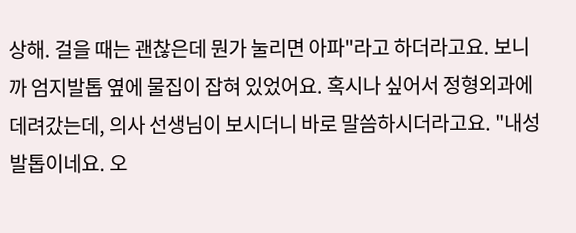상해. 걸을 때는 괜찮은데 뭔가 눌리면 아파"라고 하더라고요. 보니까 엄지발톱 옆에 물집이 잡혀 있었어요. 혹시나 싶어서 정형외과에 데려갔는데, 의사 선생님이 보시더니 바로 말씀하시더라고요. "내성발톱이네요. 오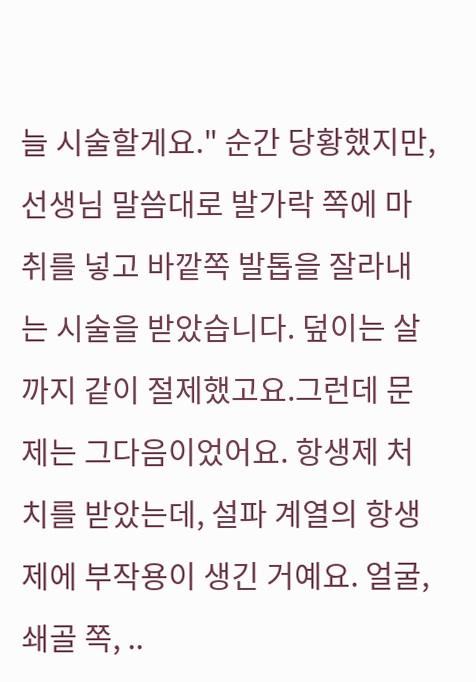늘 시술할게요." 순간 당황했지만, 선생님 말씀대로 발가락 쪽에 마취를 넣고 바깥쪽 발톱을 잘라내는 시술을 받았습니다. 덮이는 살까지 같이 절제했고요.그런데 문제는 그다음이었어요. 항생제 처치를 받았는데, 설파 계열의 항생제에 부작용이 생긴 거예요. 얼굴, 쇄골 쪽, ..